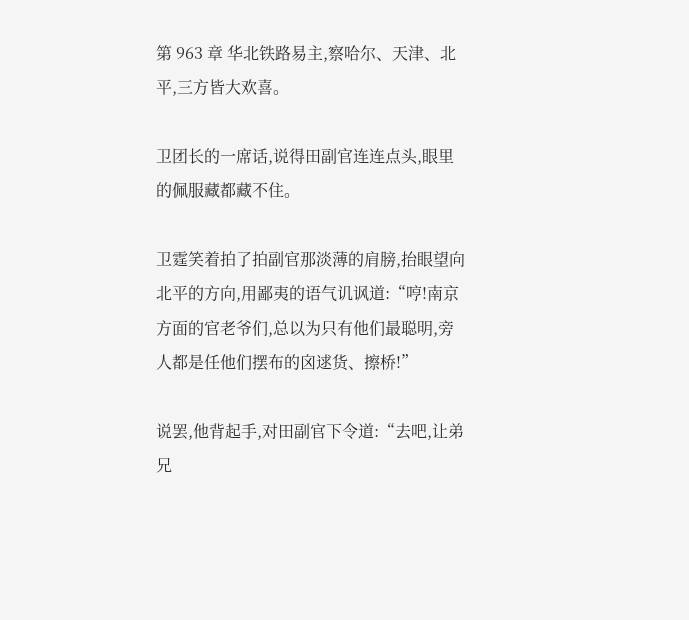第 963 章 华北铁路易主,察哈尔、天津、北平,三方皆大欢喜。

卫团长的一席话,说得田副官连连点头,眼里的佩服藏都藏不住。

卫霆笑着拍了拍副官那淡薄的肩膀,抬眼望向北平的方向,用鄙夷的语气讥讽道:“哼!南京方面的官老爷们,总以为只有他们最聪明,旁人都是任他们摆布的囟逑货、擦桥!”

说罢,他背起手,对田副官下令道:“去吧,让弟兄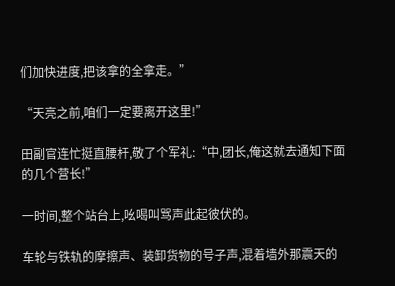们加快进度,把该拿的全拿走。”

“天亮之前,咱们一定要离开这里!”

田副官连忙挺直腰杆,敬了个军礼:“中,团长,俺这就去通知下面的几个营长!”

一时间,整个站台上,吆喝叫骂声此起彼伏的。

车轮与铁轨的摩擦声、装卸货物的号子声,混着墙外那震天的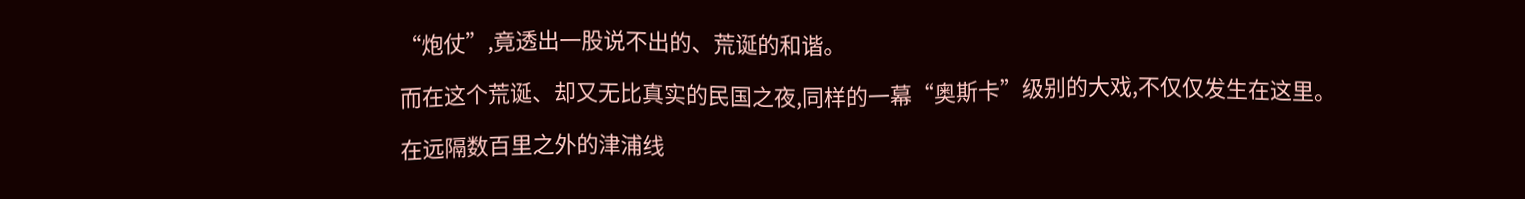“炮仗”,竟透出一股说不出的、荒诞的和谐。

而在这个荒诞、却又无比真实的民国之夜,同样的一幕“奥斯卡”级别的大戏,不仅仅发生在这里。

在远隔数百里之外的津浦线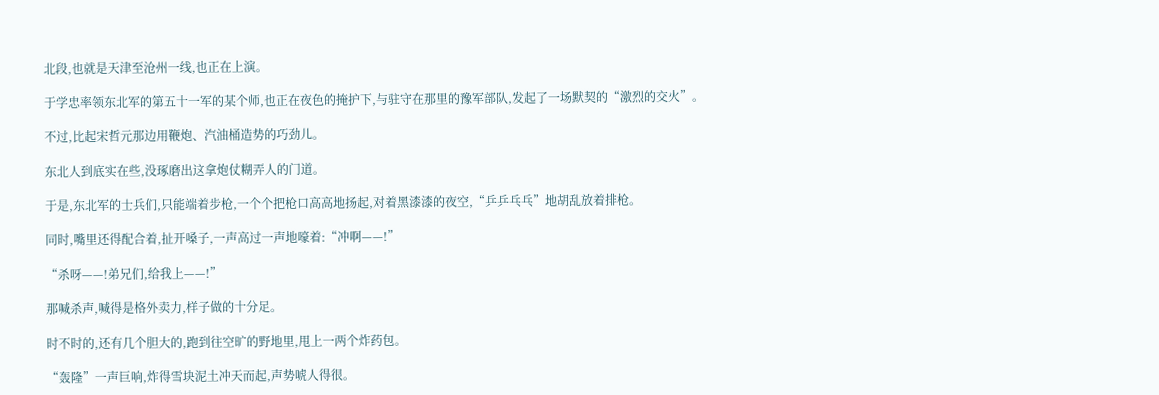北段,也就是天津至沧州一线,也正在上演。

于学忠率领东北军的第五十一军的某个师,也正在夜色的掩护下,与驻守在那里的豫军部队,发起了一场默契的“激烈的交火”。

不过,比起宋哲元那边用鞭炮、汽油桶造势的巧劲儿。

东北人到底实在些,没琢磨出这拿炮仗糊弄人的门道。

于是,东北军的士兵们,只能端着步枪,一个个把枪口高高地扬起,对着黑漆漆的夜空,“乒乒乓乓”地胡乱放着排枪。

同时,嘴里还得配合着,扯开嗓子,一声高过一声地嚎着:“冲啊——!”

“杀呀——!弟兄们,给我上——!”

那喊杀声,喊得是格外卖力,样子做的十分足。

时不时的,还有几个胆大的,跑到往空旷的野地里,甩上一两个炸药包。

“轰隆”一声巨响,炸得雪块泥土冲天而起,声势唬人得很。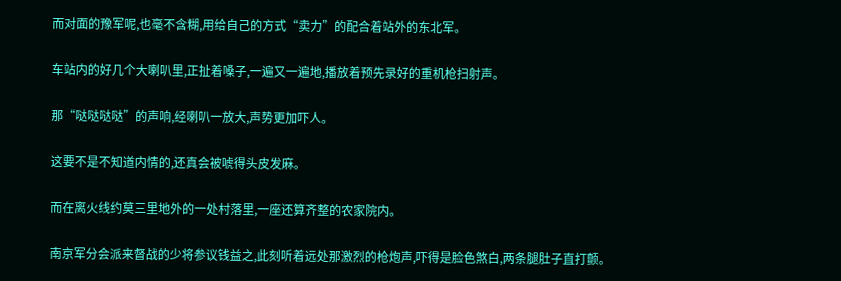而对面的豫军呢,也毫不含糊,用给自己的方式“卖力”的配合着站外的东北军。

车站内的好几个大喇叭里,正扯着嗓子,一遍又一遍地,播放着预先录好的重机枪扫射声。

那“哒哒哒哒”的声响,经喇叭一放大,声势更加吓人。

这要不是不知道内情的,还真会被唬得头皮发麻。

而在离火线约莫三里地外的一处村落里,一座还算齐整的农家院内。

南京军分会派来督战的少将参议钱益之,此刻听着远处那激烈的枪炮声,吓得是脸色煞白,两条腿肚子直打颤。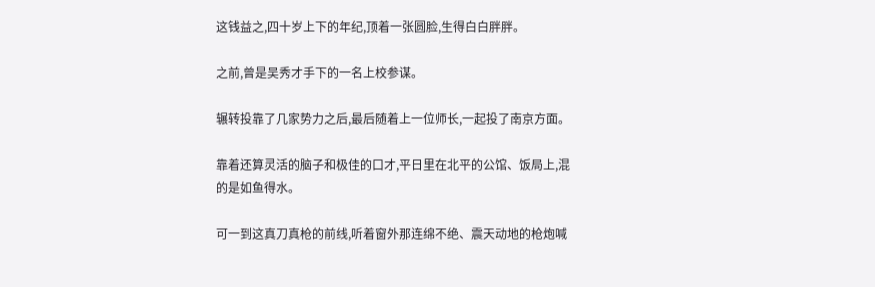这钱益之,四十岁上下的年纪,顶着一张圆脸,生得白白胖胖。

之前,曾是吴秀才手下的一名上校参谋。

辗转投靠了几家势力之后,最后随着上一位师长,一起投了南京方面。

靠着还算灵活的脑子和极佳的口才,平日里在北平的公馆、饭局上,混的是如鱼得水。

可一到这真刀真枪的前线,听着窗外那连绵不绝、震天动地的枪炮喊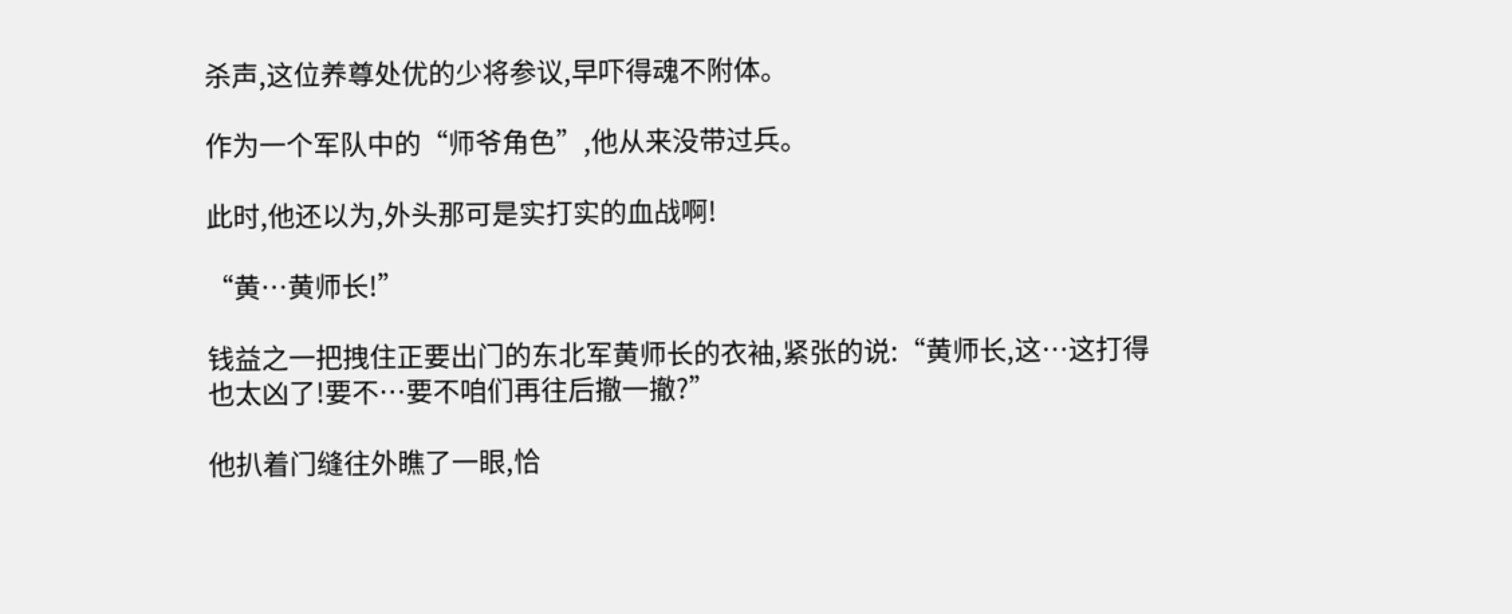杀声,这位养尊处优的少将参议,早吓得魂不附体。

作为一个军队中的“师爷角色”,他从来没带过兵。

此时,他还以为,外头那可是实打实的血战啊!

“黄…黄师长!”

钱益之一把拽住正要出门的东北军黄师长的衣袖,紧张的说:“黄师长,这…这打得也太凶了!要不…要不咱们再往后撤一撤?”

他扒着门缝往外瞧了一眼,恰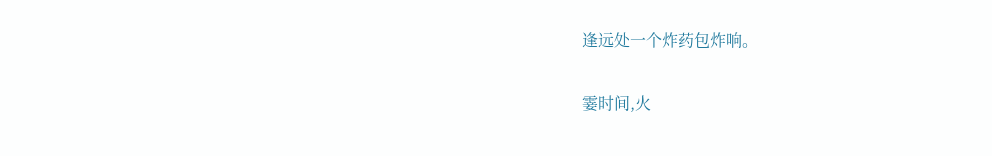逢远处一个炸药包炸响。

霎时间,火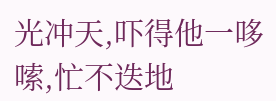光冲天,吓得他一哆嗦,忙不迭地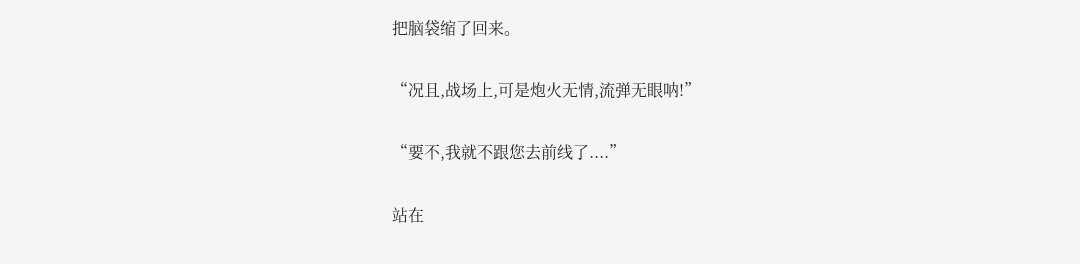把脑袋缩了回来。

“况且,战场上,可是炮火无情,流弹无眼呐!”

“要不,我就不跟您去前线了....”

站在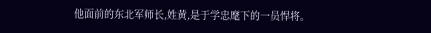他面前的东北军师长,姓黄,是于学忠麾下的一员悍将。